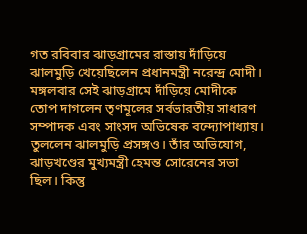গত রবিবার ঝাড়গ্রামের রাস্তায় দাঁড়িয়ে ঝালমুড়ি খেয়েছিলেন প্রধানমন্ত্রী নরেন্দ্র মোদী। মঙ্গলবার সেই ঝাড়গ্রামে দাঁড়িয়ে মোদীকে তোপ দাগলেন তৃণমূলের সর্বভারতীয় সাধারণ সম্পাদক এবং সাংসদ অভিষেক বন্দ্যোপাধ্যায়। তুললেন ঝালমুড়ি প্রসঙ্গও। তাঁর অভিযোগ, ঝাড়খণ্ডের মুখ্যমন্ত্রী হেমন্ত সোরেনের সভা ছিল। কিন্তু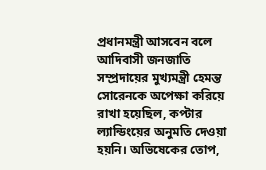প্রধানমন্ত্রী আসবেন বলে আদিবাসী জনজাতি সম্প্রদায়ের মুখ্যমন্ত্রী হেমন্ত সোরেনকে অপেক্ষা করিয়ে রাখা হয়েছিল, কপ্টার ল্যান্ডিংয়ের অনুমতি দেওয়া হয়নি। অভিষেকের তোপ,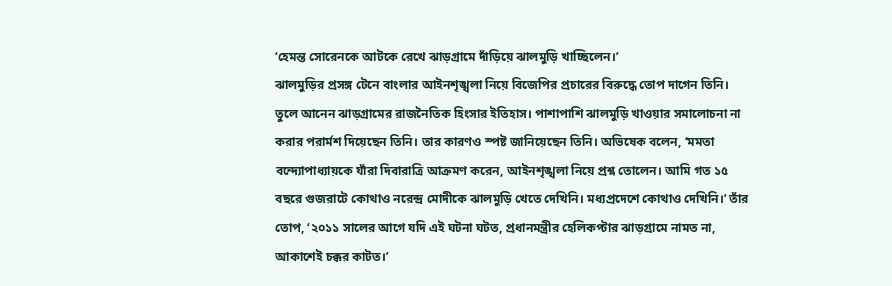‘হেমন্ত সোরেনকে আটকে রেখে ঝাড়গ্রামে দাঁড়িয়ে ঝালমুড়ি খাচ্ছিলেন।’
ঝালমুড়ির প্রসঙ্গ টেনে বাংলার আইনশৃঙ্খলা নিয়ে বিজেপির প্রচারের বিরুদ্ধে তোপ দাগেন তিনি। তুলে আনেন ঝাড়গ্রামের রাজনৈতিক হিংসার ইতিহাস। পাশাপাশি ঝালমুড়ি খাওয়ার সমালোচনা না করার পরার্মশ দিয়েছেন তিনি। তার কারণও স্পষ্ট জানিয়েছেন তিনি। অভিষেক বলেন, ‘মমতা বন্দ্যোপাধ্যায়কে যাঁরা দিবারাত্রি আক্রমণ করেন, আইনশৃঙ্খলা নিয়ে প্রশ্ন তোলেন। আমি গত ১৫ বছরে গুজরাটে কোথাও নরেন্দ্র মোদীকে ঝালমুড়ি খেতে দেখিনি। মধ্যপ্রদেশে কোথাও দেখিনি।’ তাঁর তোপ, ‘২০১১ সালের আগে যদি এই ঘটনা ঘটত, প্রধানমন্ত্রীর হেলিকপ্টার ঝাড়গ্রামে নামত না, আকাশেই চক্কর কাটত।’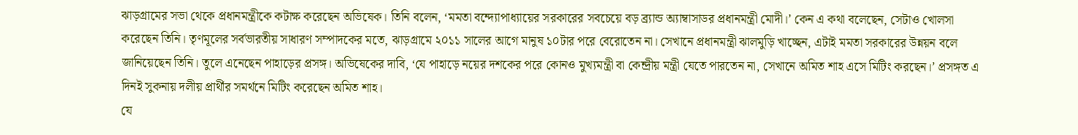ঝাড়গ্রামের সভা থেকে প্রধানমন্ত্রীকে কটাক্ষ করেছেন অভিষেক। তিনি বলেন, ‘মমতা বন্দ্যোপাধ্যায়ের সরকারের সবচেয়ে বড় ব্র্যান্ড অ্যাম্বাসাডর প্রধানমন্ত্রী মোদী।’ কেন এ কথা বলেছেন, সেটাও খোলসা করেছেন তিনি। তৃণমূলের সর্বভারতীয় সাধারণ সম্পাদকের মতে, ঝাড়গ্রামে ২০১১ সালের আগে মানুষ ১০টার পরে বেরোতেন না। সেখানে প্রধানমন্ত্রী ঝালমুড়ি খাচ্ছেন, এটাই মমতা সরকারের উন্নয়ন বলে জানিয়েছেন তিনি। তুলে এনেছেন পাহাড়ের প্রসঙ্গ। অভিষেকের দাবি, ‘যে পাহাড়ে নয়ের দশকের পরে কোনও মুখ্যমন্ত্রী বা কেন্দ্রীয় মন্ত্রী যেতে পারতেন না, সেখানে অমিত শাহ এসে মিটিং করছেন।’ প্রসঙ্গত এ দিনই সুকনায় দলীয় প্রার্থীর সমর্থনে মিটিং করেছেন অমিত শাহ।
যে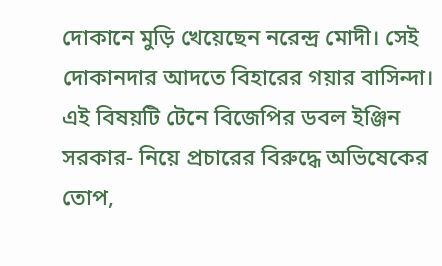দোকানে মুড়ি খেয়েছেন নরেন্দ্র মোদী। সেই দোকানদার আদতে বিহারের গয়ার বাসিন্দা। এই বিষয়টি টেনে বিজেপির ডবল ইঞ্জিন সরকার- নিয়ে প্রচারের বিরুদ্ধে অভিষেকের তোপ,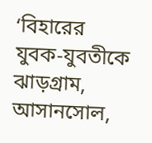‘বিহারের যুবক-যুবতীকে ঝাড়গ্রাম, আসানসোল,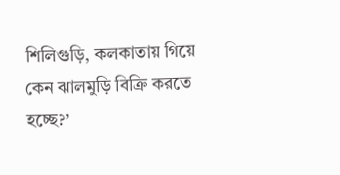শিলিগুড়ি, কলকাতায় গিয়ে কেন ঝালমুড়ি বিক্রি করতে হচ্ছে?’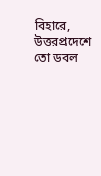বিহারে, উত্তরপ্রদেশে তো ডবল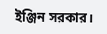ইঞ্জিন সরকার।